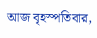আজ বৃহস্পতিবার,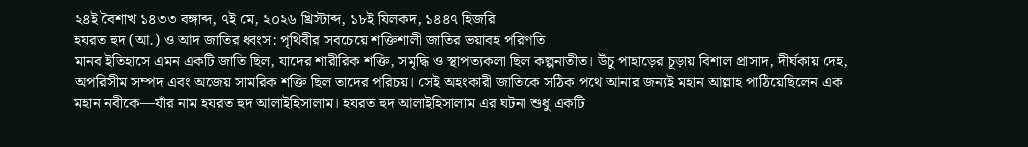২৪ই বৈশাখ ১৪৩৩ বঙ্গাব্দ, ৭ই মে, ২০২৬ খ্রিস্টাব্দ, ১৮ই যিলকদ, ১৪৪৭ হিজরি
হযরত হুদ (আ.) ও আদ জাতির ধ্বংস: পৃথিবীর সবচেয়ে শক্তিশালী জাতির ভয়াবহ পরিণতি
মানব ইতিহাসে এমন একটি জাতি ছিল, যাদের শারীরিক শক্তি, সমৃদ্ধি ও স্থাপত্যকলা ছিল কল্পনাতীত। উঁচু পাহাড়ের চূড়ায় বিশাল প্রাসাদ, দীর্ঘকায় দেহ, অপরিসীম সম্পদ এবং অজেয় সামরিক শক্তি ছিল তাদের পরিচয়। সেই অহংকারী জাতিকে সঠিক পথে আনার জন্যই মহান আল্লাহ পাঠিয়েছিলেন এক মহান নবীকে—যাঁর নাম হযরত হুদ আলাইহিসালাম। হযরত হুদ আলাইহিসালাম এর ঘটনা শুধু একটি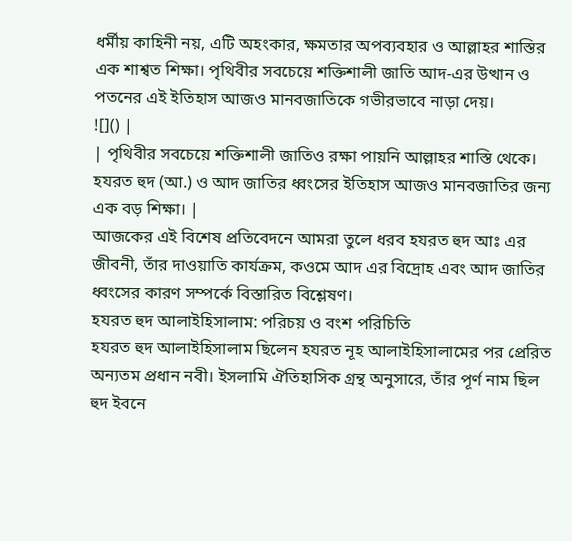ধর্মীয় কাহিনী নয়, এটি অহংকার, ক্ষমতার অপব্যবহার ও আল্লাহর শাস্তির এক শাশ্বত শিক্ষা। পৃথিবীর সবচেয়ে শক্তিশালী জাতি আদ-এর উত্থান ও পতনের এই ইতিহাস আজও মানবজাতিকে গভীরভাবে নাড়া দেয়।
![]() |
| পৃথিবীর সবচেয়ে শক্তিশালী জাতিও রক্ষা পায়নি আল্লাহর শাস্তি থেকে। হযরত হুদ (আ.) ও আদ জাতির ধ্বংসের ইতিহাস আজও মানবজাতির জন্য এক বড় শিক্ষা। |
আজকের এই বিশেষ প্রতিবেদনে আমরা তুলে ধরব হযরত হুদ আঃ এর জীবনী, তাঁর দাওয়াতি কার্যক্রম, কওমে আদ এর বিদ্রোহ এবং আদ জাতির ধ্বংসের কারণ সম্পর্কে বিস্তারিত বিশ্লেষণ।
হযরত হুদ আলাইহিসালাম: পরিচয় ও বংশ পরিচিতি
হযরত হুদ আলাইহিসালাম ছিলেন হযরত নূহ আলাইহিসালামের পর প্রেরিত অন্যতম প্রধান নবী। ইসলামি ঐতিহাসিক গ্রন্থ অনুসারে, তাঁর পূর্ণ নাম ছিল হুদ ইবনে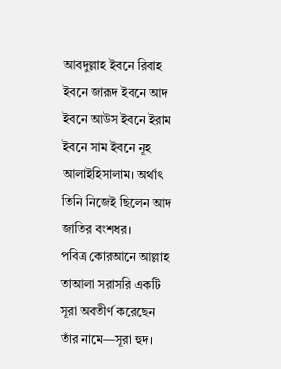আবদুল্লাহ ইবনে রিবাহ ইবনে জারূদ ইবনে আদ ইবনে আউস ইবনে ইরাম ইবনে সাম ইবনে নূহ আলাইহিসালাম। অর্থাৎ তিনি নিজেই ছিলেন আদ জাতির বংশধর।
পবিত্র কোরআনে আল্লাহ তাআলা সরাসরি একটি সূরা অবতীর্ণ করেছেন তাঁর নামে—সূরা হুদ।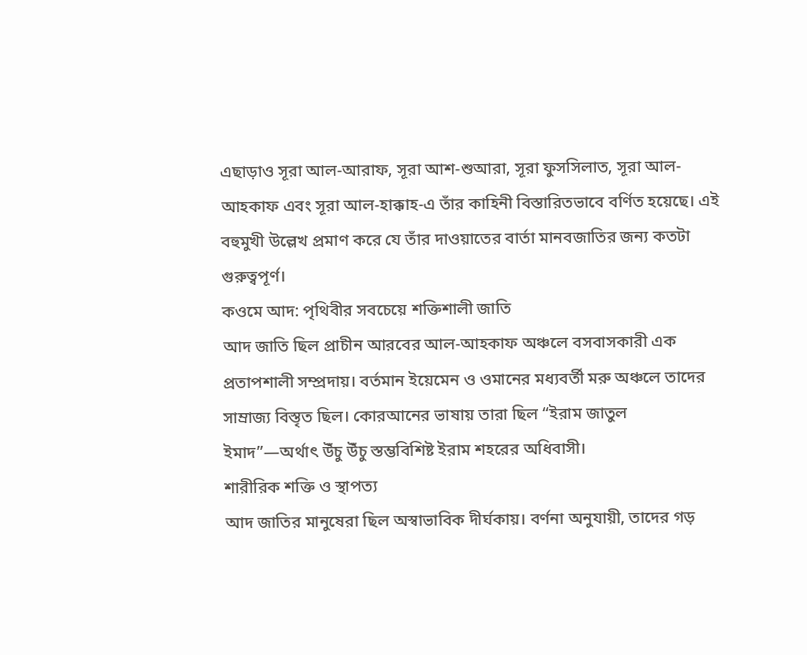এছাড়াও সূরা আল-আরাফ, সূরা আশ-শুআরা, সূরা ফুসসিলাত, সূরা আল-আহকাফ এবং সূরা আল-হাক্কাহ-এ তাঁর কাহিনী বিস্তারিতভাবে বর্ণিত হয়েছে। এই বহুমুখী উল্লেখ প্রমাণ করে যে তাঁর দাওয়াতের বার্তা মানবজাতির জন্য কতটা গুরুত্বপূর্ণ।
কওমে আদ: পৃথিবীর সবচেয়ে শক্তিশালী জাতি
আদ জাতি ছিল প্রাচীন আরবের আল-আহকাফ অঞ্চলে বসবাসকারী এক প্রতাপশালী সম্প্রদায়। বর্তমান ইয়েমেন ও ওমানের মধ্যবর্তী মরু অঞ্চলে তাদের সাম্রাজ্য বিস্তৃত ছিল। কোরআনের ভাষায় তারা ছিল “ইরাম জাতুল ইমাদ”—অর্থাৎ উঁচু উঁচু স্তম্ভবিশিষ্ট ইরাম শহরের অধিবাসী।
শারীরিক শক্তি ও স্থাপত্য
আদ জাতির মানুষেরা ছিল অস্বাভাবিক দীর্ঘকায়। বর্ণনা অনুযায়ী, তাদের গড়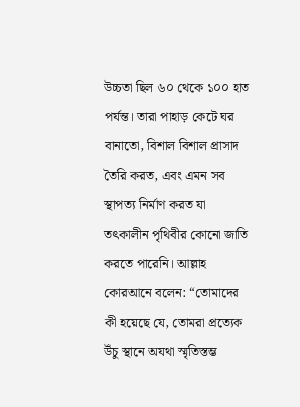উচ্চতা ছিল ৬০ থেকে ১০০ হাত পর্যন্ত। তারা পাহাড় কেটে ঘর বানাতো, বিশাল বিশাল প্রাসাদ তৈরি করত, এবং এমন সব স্থাপত্য নির্মাণ করত যা তৎকালীন পৃথিবীর কোনো জাতি করতে পারেনি। আল্লাহ কোরআনে বলেন: “তোমাদের কী হয়েছে যে, তোমরা প্রত্যেক উঁচু স্থানে অযথা স্মৃতিস্তম্ভ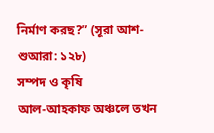নির্মাণ করছ?” (সূরা আশ-শুআরা: ১২৮)
সম্পদ ও কৃষি
আল-আহকাফ অঞ্চলে তখন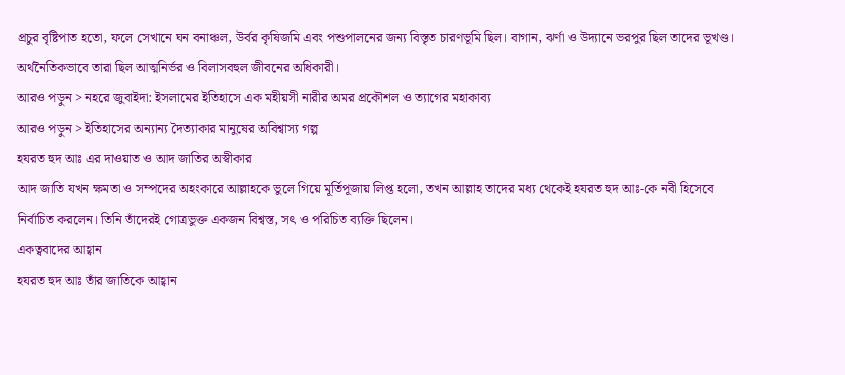প্রচুর বৃষ্টিপাত হতো, ফলে সেখানে ঘন বনাঞ্চল, উর্বর কৃষিজমি এবং পশুপালনের জন্য বিস্তৃত চারণভূমি ছিল। বাগান, ঝর্ণা ও উদ্যানে ভরপুর ছিল তাদের ভূখণ্ড। অর্থনৈতিকভাবে তারা ছিল আত্মনির্ভর ও বিলাসবহুল জীবনের অধিকারী।
আরও পড়ুন > নহরে জুবাইদা: ইসলামের ইতিহাসে এক মহীয়সী নারীর অমর প্রকৌশল ও ত্যাগের মহাকাব্য
আরও পড়ুন > ইতিহাসের অন্যান্য দৈত্যাকার মানুষের অবিশ্বাস্য গল্প
হযরত হুদ আঃ এর দাওয়াত ও আদ জাতির অস্বীকার
আদ জাতি যখন ক্ষমতা ও সম্পদের অহংকারে আল্লাহকে ভুলে গিয়ে মূর্তিপূজায় লিপ্ত হলো, তখন আল্লাহ তাদের মধ্য থেকেই হযরত হুদ আঃ-কে নবী হিসেবে নির্বাচিত করলেন। তিনি তাঁদেরই গোত্রভুক্ত একজন বিশ্বস্ত, সৎ ও পরিচিত ব্যক্তি ছিলেন।
একত্ববাদের আহ্বান
হযরত হুদ আঃ তাঁর জাতিকে আহ্বান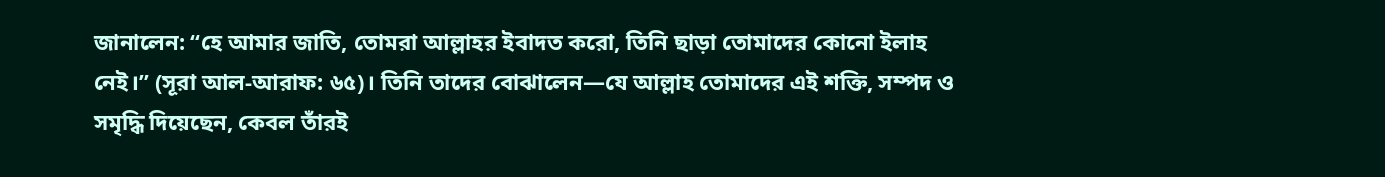জানালেন: “হে আমার জাতি, তোমরা আল্লাহর ইবাদত করো, তিনি ছাড়া তোমাদের কোনো ইলাহ নেই।” (সূরা আল-আরাফ: ৬৫)। তিনি তাদের বোঝালেন—যে আল্লাহ তোমাদের এই শক্তি, সম্পদ ও সমৃদ্ধি দিয়েছেন, কেবল তাঁরই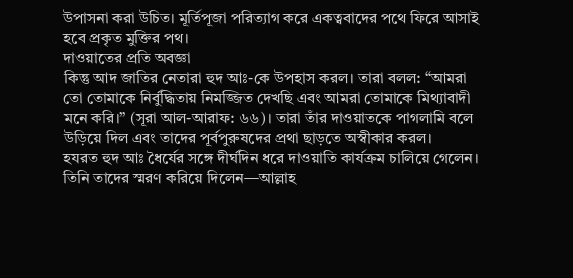উপাসনা করা উচিত। মূর্তিপূজা পরিত্যাগ করে একত্ববাদের পথে ফিরে আসাই হবে প্রকৃত মুক্তির পথ।
দাওয়াতের প্রতি অবজ্ঞা
কিন্তু আদ জাতির নেতারা হুদ আঃ-কে উপহাস করল। তারা বলল: “আমরা তো তোমাকে নির্বুদ্ধিতায় নিমজ্জিত দেখছি এবং আমরা তোমাকে মিথ্যাবাদী মনে করি।” (সূরা আল-আরাফ: ৬৬)। তারা তাঁর দাওয়াতকে পাগলামি বলে উড়িয়ে দিল এবং তাদের পূর্বপুরুষদের প্রথা ছাড়তে অস্বীকার করল।
হযরত হুদ আঃ ধৈর্যের সঙ্গে দীর্ঘদিন ধরে দাওয়াতি কার্যক্রম চালিয়ে গেলেন। তিনি তাদের স্মরণ করিয়ে দিলেন—আল্লাহ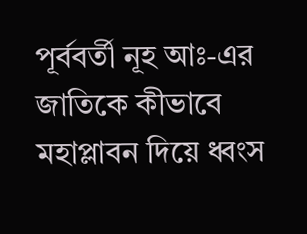পূর্ববর্তী নূহ আঃ-এর জাতিকে কীভাবে মহাপ্লাবন দিয়ে ধ্বংস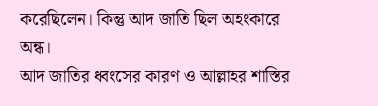করেছিলেন। কিন্তু আদ জাতি ছিল অহংকারে অন্ধ।
আদ জাতির ধ্বংসের কারণ ও আল্লাহর শাস্তির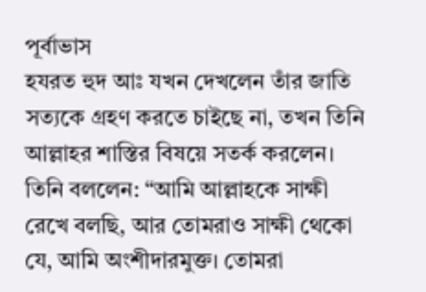পূর্বাভাস
হযরত হুদ আঃ যখন দেখলেন তাঁর জাতি সত্যকে গ্রহণ করতে চাইছে না, তখন তিনি আল্লাহর শাস্তির বিষয়ে সতর্ক করলেন। তিনি বললেন: “আমি আল্লাহকে সাক্ষী রেখে বলছি, আর তোমরাও সাক্ষী থেকো যে, আমি অংশীদারমুক্ত। তোমরা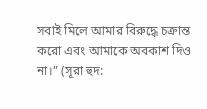সবাই মিলে আমার বিরুদ্ধে চক্রান্ত করো এবং আমাকে অবকাশ দিও না।” (সূরা হুদ: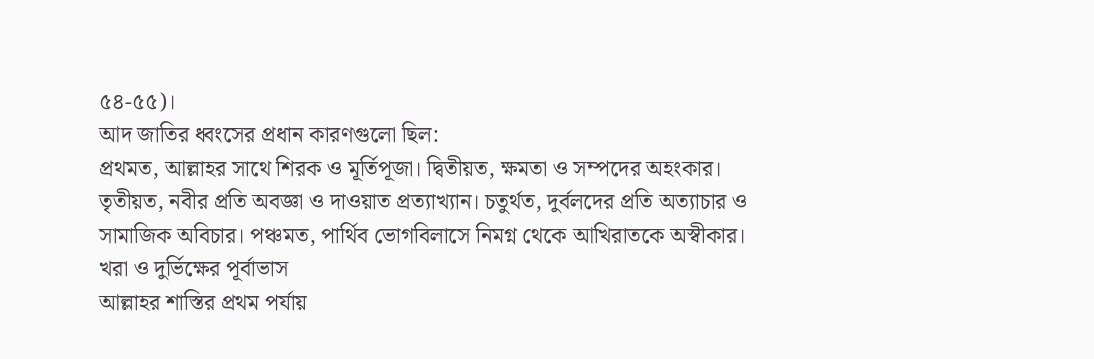৫৪-৫৫)।
আদ জাতির ধ্বংসের প্রধান কারণগুলো ছিল:
প্রথমত, আল্লাহর সাথে শিরক ও মূর্তিপূজা। দ্বিতীয়ত, ক্ষমতা ও সম্পদের অহংকার। তৃতীয়ত, নবীর প্রতি অবজ্ঞা ও দাওয়াত প্রত্যাখ্যান। চতুর্থত, দুর্বলদের প্রতি অত্যাচার ও সামাজিক অবিচার। পঞ্চমত, পার্থিব ভোগবিলাসে নিমগ্ন থেকে আখিরাতকে অস্বীকার।
খরা ও দুর্ভিক্ষের পূর্বাভাস
আল্লাহর শাস্তির প্রথম পর্যায়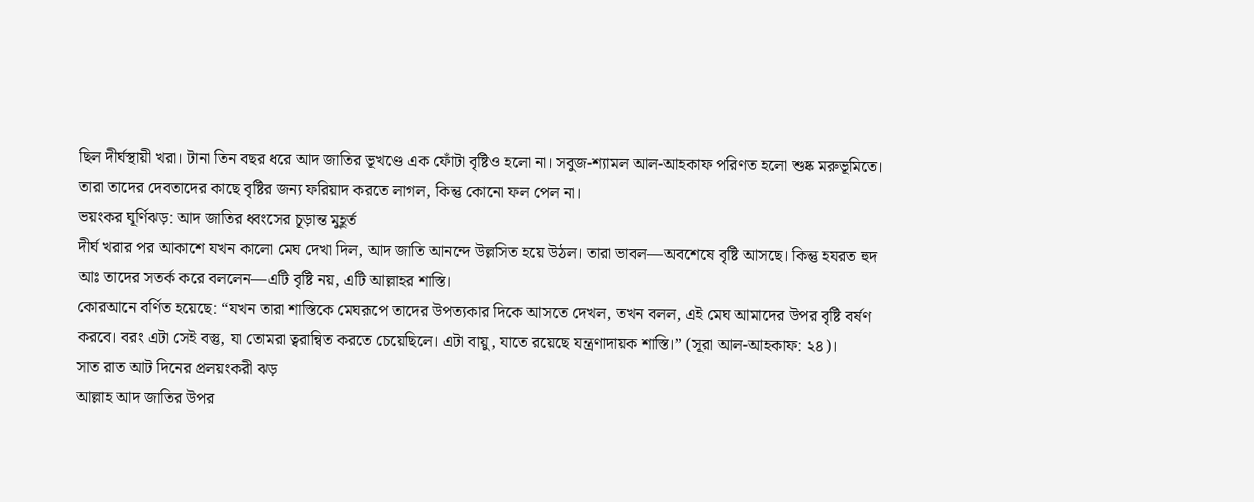ছিল দীর্ঘস্থায়ী খরা। টানা তিন বছর ধরে আদ জাতির ভূখণ্ডে এক ফোঁটা বৃষ্টিও হলো না। সবুজ-শ্যামল আল-আহকাফ পরিণত হলো শুষ্ক মরুভূমিতে। তারা তাদের দেবতাদের কাছে বৃষ্টির জন্য ফরিয়াদ করতে লাগল, কিন্তু কোনো ফল পেল না।
ভয়ংকর ঘূর্ণিঝড়: আদ জাতির ধ্বংসের চূড়ান্ত মুহূর্ত
দীর্ঘ খরার পর আকাশে যখন কালো মেঘ দেখা দিল, আদ জাতি আনন্দে উল্লসিত হয়ে উঠল। তারা ভাবল—অবশেষে বৃষ্টি আসছে। কিন্তু হযরত হুদ আঃ তাদের সতর্ক করে বললেন—এটি বৃষ্টি নয়, এটি আল্লাহর শাস্তি।
কোরআনে বর্ণিত হয়েছে: “যখন তারা শাস্তিকে মেঘরূপে তাদের উপত্যকার দিকে আসতে দেখল, তখন বলল, এই মেঘ আমাদের উপর বৃষ্টি বর্ষণ করবে। বরং এটা সেই বস্তু, যা তোমরা ত্বরান্বিত করতে চেয়েছিলে। এটা বায়ু, যাতে রয়েছে যন্ত্রণাদায়ক শাস্তি।” (সূরা আল-আহকাফ: ২৪)।
সাত রাত আট দিনের প্রলয়ংকরী ঝড়
আল্লাহ আদ জাতির উপর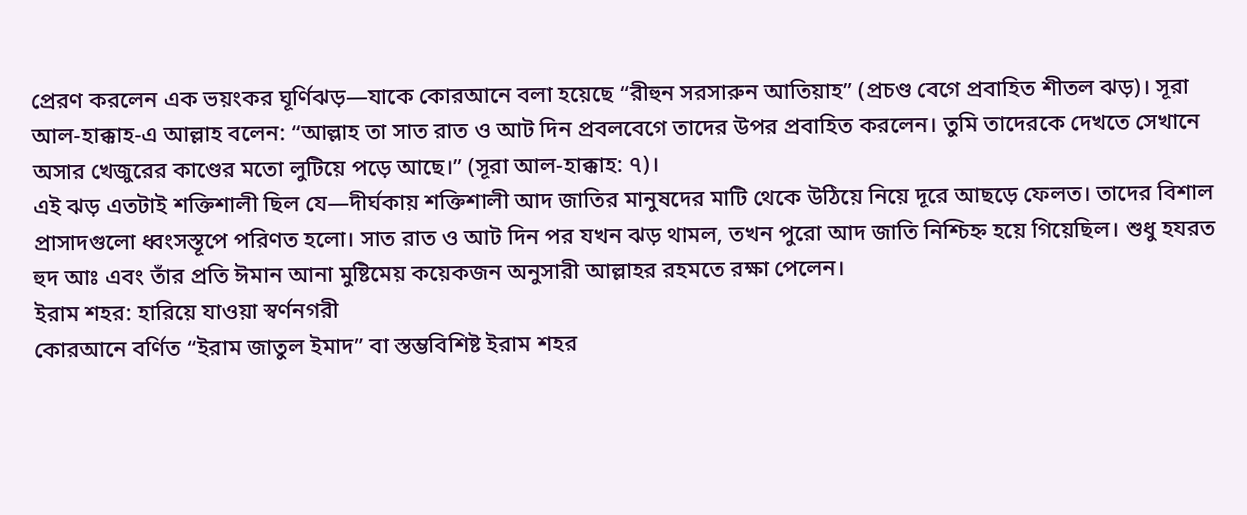প্রেরণ করলেন এক ভয়ংকর ঘূর্ণিঝড়—যাকে কোরআনে বলা হয়েছে “রীহুন সরসারুন আতিয়াহ” (প্রচণ্ড বেগে প্রবাহিত শীতল ঝড়)। সূরা আল-হাক্কাহ-এ আল্লাহ বলেন: “আল্লাহ তা সাত রাত ও আট দিন প্রবলবেগে তাদের উপর প্রবাহিত করলেন। তুমি তাদেরকে দেখতে সেখানে অসার খেজুরের কাণ্ডের মতো লুটিয়ে পড়ে আছে।” (সূরা আল-হাক্কাহ: ৭)।
এই ঝড় এতটাই শক্তিশালী ছিল যে—দীর্ঘকায় শক্তিশালী আদ জাতির মানুষদের মাটি থেকে উঠিয়ে নিয়ে দূরে আছড়ে ফেলত। তাদের বিশাল প্রাসাদগুলো ধ্বংসস্তূপে পরিণত হলো। সাত রাত ও আট দিন পর যখন ঝড় থামল, তখন পুরো আদ জাতি নিশ্চিহ্ন হয়ে গিয়েছিল। শুধু হযরত হুদ আঃ এবং তাঁর প্রতি ঈমান আনা মুষ্টিমেয় কয়েকজন অনুসারী আল্লাহর রহমতে রক্ষা পেলেন।
ইরাম শহর: হারিয়ে যাওয়া স্বর্ণনগরী
কোরআনে বর্ণিত “ইরাম জাতুল ইমাদ” বা স্তম্ভবিশিষ্ট ইরাম শহর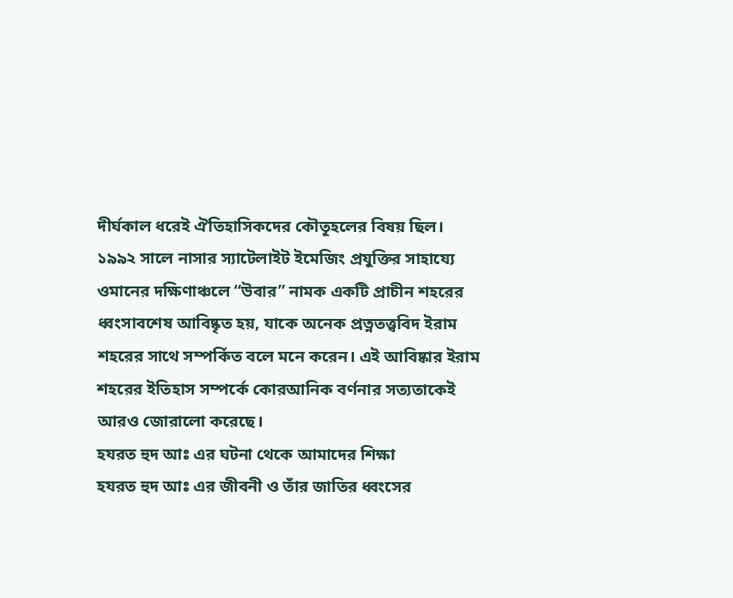দীর্ঘকাল ধরেই ঐতিহাসিকদের কৌতূহলের বিষয় ছিল। ১৯৯২ সালে নাসার স্যাটেলাইট ইমেজিং প্রযুক্তির সাহায্যে ওমানের দক্ষিণাঞ্চলে “উবার” নামক একটি প্রাচীন শহরের ধ্বংসাবশেষ আবিষ্কৃত হয়, যাকে অনেক প্রত্নতত্ত্ববিদ ইরাম শহরের সাথে সম্পর্কিত বলে মনে করেন। এই আবিষ্কার ইরাম শহরের ইতিহাস সম্পর্কে কোরআনিক বর্ণনার সত্যতাকেই আরও জোরালো করেছে।
হযরত হুদ আঃ এর ঘটনা থেকে আমাদের শিক্ষা
হযরত হুদ আঃ এর জীবনী ও তাঁর জাতির ধ্বংসের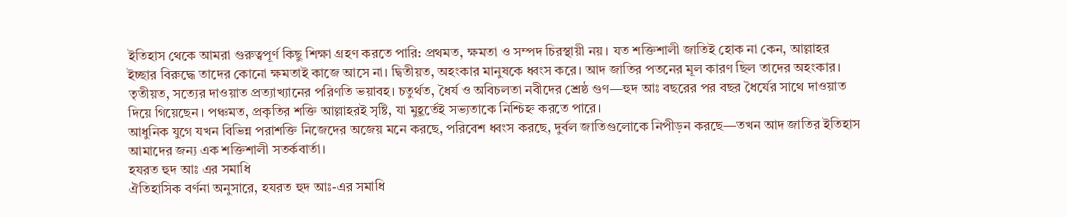ইতিহাস থেকে আমরা গুরুত্বপূর্ণ কিছু শিক্ষা গ্রহণ করতে পারি: প্রথমত, ক্ষমতা ও সম্পদ চিরস্থায়ী নয়। যত শক্তিশালী জাতিই হোক না কেন, আল্লাহর ইচ্ছার বিরুদ্ধে তাদের কোনো ক্ষমতাই কাজে আসে না। দ্বিতীয়ত, অহংকার মানুষকে ধ্বংস করে। আদ জাতির পতনের মূল কারণ ছিল তাদের অহংকার। তৃতীয়ত, সত্যের দাওয়াত প্রত্যাখ্যানের পরিণতি ভয়াবহ। চতুর্থত, ধৈর্য ও অবিচলতা নবীদের শ্রেষ্ঠ গুণ—হুদ আঃ বছরের পর বছর ধৈর্যের সাথে দাওয়াত দিয়ে গিয়েছেন। পঞ্চমত, প্রকৃতির শক্তি আল্লাহরই সৃষ্টি, যা মুহূর্তেই সভ্যতাকে নিশ্চিহ্ন করতে পারে।
আধুনিক যুগে যখন বিভিন্ন পরাশক্তি নিজেদের অজেয় মনে করছে, পরিবেশ ধ্বংস করছে, দুর্বল জাতিগুলোকে নিপীড়ন করছে—তখন আদ জাতির ইতিহাস আমাদের জন্য এক শক্তিশালী সতর্কবার্তা।
হযরত হুদ আঃ এর সমাধি
ঐতিহাসিক বর্ণনা অনুসারে, হযরত হুদ আঃ-এর সমাধি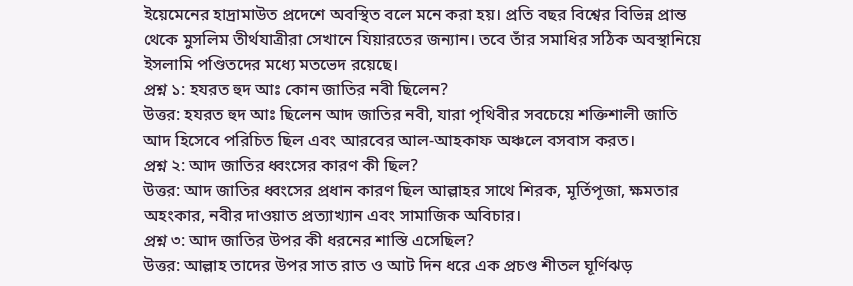ইয়েমেনের হাদ্রামাউত প্রদেশে অবস্থিত বলে মনে করা হয়। প্রতি বছর বিশ্বের বিভিন্ন প্রান্ত থেকে মুসলিম তীর্থযাত্রীরা সেখানে যিয়ারতের জন্যান। তবে তাঁর সমাধির সঠিক অবস্থানিয়ে ইসলামি পণ্ডিতদের মধ্যে মতভেদ রয়েছে।
প্রশ্ন ১: হযরত হুদ আঃ কোন জাতির নবী ছিলেন?
উত্তর: হযরত হুদ আঃ ছিলেন আদ জাতির নবী, যারা পৃথিবীর সবচেয়ে শক্তিশালী জাতি আদ হিসেবে পরিচিত ছিল এবং আরবের আল-আহকাফ অঞ্চলে বসবাস করত।
প্রশ্ন ২: আদ জাতির ধ্বংসের কারণ কী ছিল?
উত্তর: আদ জাতির ধ্বংসের প্রধান কারণ ছিল আল্লাহর সাথে শিরক, মূর্তিপূজা, ক্ষমতার অহংকার, নবীর দাওয়াত প্রত্যাখ্যান এবং সামাজিক অবিচার।
প্রশ্ন ৩: আদ জাতির উপর কী ধরনের শাস্তি এসেছিল?
উত্তর: আল্লাহ তাদের উপর সাত রাত ও আট দিন ধরে এক প্রচণ্ড শীতল ঘূর্ণিঝড়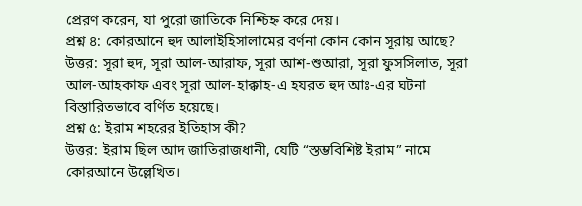প্রেরণ করেন, যা পুরো জাতিকে নিশ্চিহ্ন করে দেয়।
প্রশ্ন ৪: কোরআনে হুদ আলাইহিসালামের বর্ণনা কোন কোন সূরায় আছে?
উত্তর: সূরা হুদ, সূরা আল-আরাফ, সূরা আশ-শুআরা, সূরা ফুসসিলাত, সূরা আল-আহকাফ এবং সূরা আল-হাক্কাহ-এ হযরত হুদ আঃ-এর ঘটনা বিস্তারিতভাবে বর্ণিত হয়েছে।
প্রশ্ন ৫: ইরাম শহরের ইতিহাস কী?
উত্তর: ইরাম ছিল আদ জাতিরাজধানী, যেটি “স্তম্ভবিশিষ্ট ইরাম” নামে কোরআনে উল্লেখিত।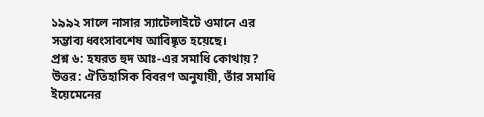১৯৯২ সালে নাসার স্যাটেলাইটে ওমানে এর সম্ভাব্য ধ্বংসাবশেষ আবিষ্কৃত হয়েছে।
প্রশ্ন ৬: হযরত হুদ আঃ-এর সমাধি কোথায়?
উত্তর: ঐতিহাসিক বিবরণ অনুযায়ী, তাঁর সমাধি ইয়েমেনের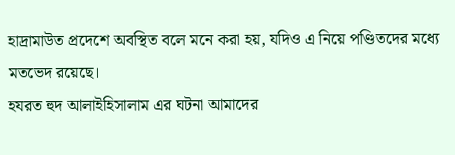হাদ্রামাউত প্রদেশে অবস্থিত বলে মনে করা হয়, যদিও এ নিয়ে পণ্ডিতদের মধ্যে মতভেদ রয়েছে।
হযরত হুদ আলাইহিসালাম এর ঘটনা আমাদের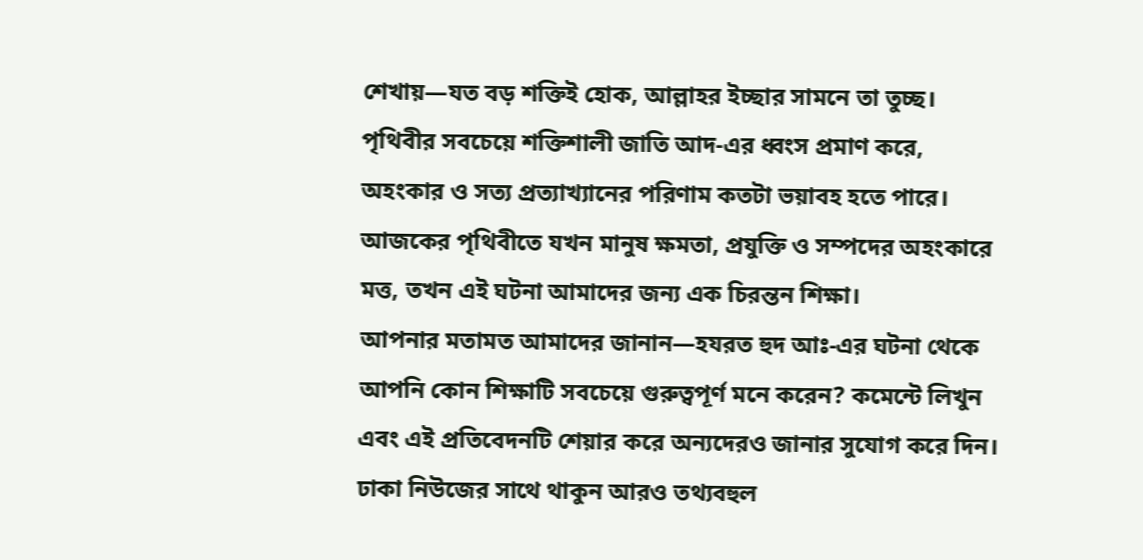শেখায়—যত বড় শক্তিই হোক, আল্লাহর ইচ্ছার সামনে তা তুচ্ছ। পৃথিবীর সবচেয়ে শক্তিশালী জাতি আদ-এর ধ্বংস প্রমাণ করে, অহংকার ও সত্য প্রত্যাখ্যানের পরিণাম কতটা ভয়াবহ হতে পারে। আজকের পৃথিবীতে যখন মানুষ ক্ষমতা, প্রযুক্তি ও সম্পদের অহংকারে মত্ত, তখন এই ঘটনা আমাদের জন্য এক চিরন্তন শিক্ষা।
আপনার মতামত আমাদের জানান—হযরত হুদ আঃ-এর ঘটনা থেকে আপনি কোন শিক্ষাটি সবচেয়ে গুরুত্বপূর্ণ মনে করেন? কমেন্টে লিখুন এবং এই প্রতিবেদনটি শেয়ার করে অন্যদেরও জানার সুযোগ করে দিন। ঢাকা নিউজের সাথে থাকুন আরও তথ্যবহুল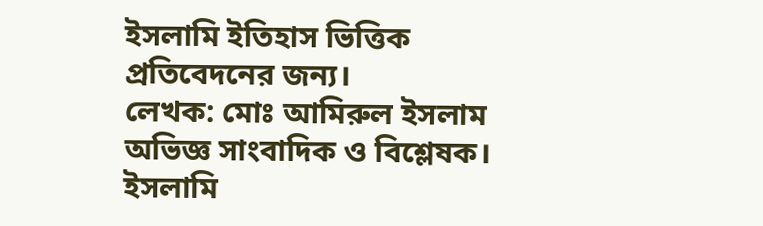ইসলামি ইতিহাস ভিত্তিক প্রতিবেদনের জন্য।
লেখক: মোঃ আমিরুল ইসলাম অভিজ্ঞ সাংবাদিক ও বিশ্লেষক। ইসলামি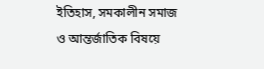ইতিহাস, সমকালীন সমাজ ও আন্তর্জাতিক বিষয়ে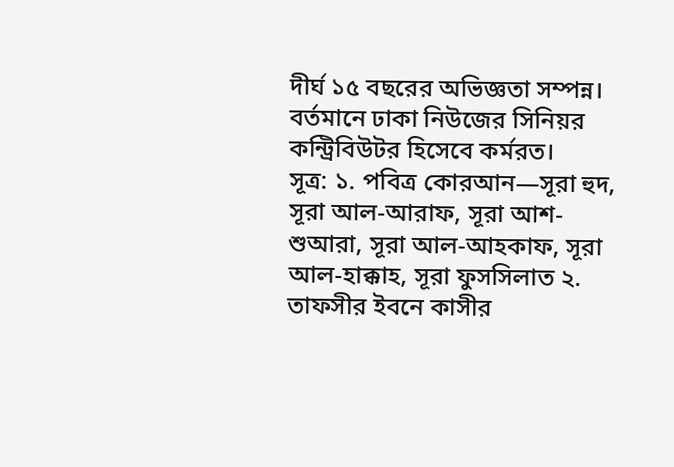দীর্ঘ ১৫ বছরের অভিজ্ঞতা সম্পন্ন। বর্তমানে ঢাকা নিউজের সিনিয়র কন্ট্রিবিউটর হিসেবে কর্মরত।
সূত্র: ১. পবিত্র কোরআন—সূরা হুদ, সূরা আল-আরাফ, সূরা আশ-শুআরা, সূরা আল-আহকাফ, সূরা আল-হাক্কাহ, সূরা ফুসসিলাত ২. তাফসীর ইবনে কাসীর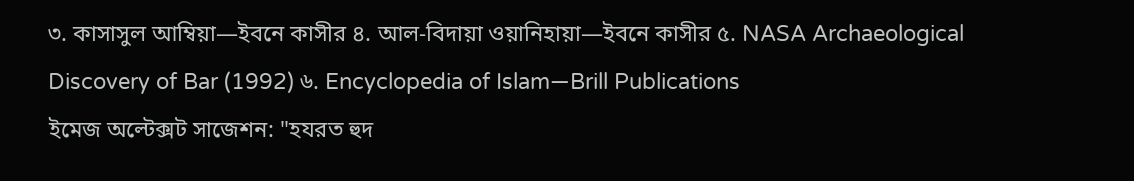৩. কাসাসুল আম্বিয়া—ইবনে কাসীর ৪. আল-বিদায়া ওয়ানিহায়া—ইবনে কাসীর ৫. NASA Archaeological Discovery of Bar (1992) ৬. Encyclopedia of Islam—Brill Publications
ইমেজ অল্টেক্সট সাজেশন: "হযরত হুদ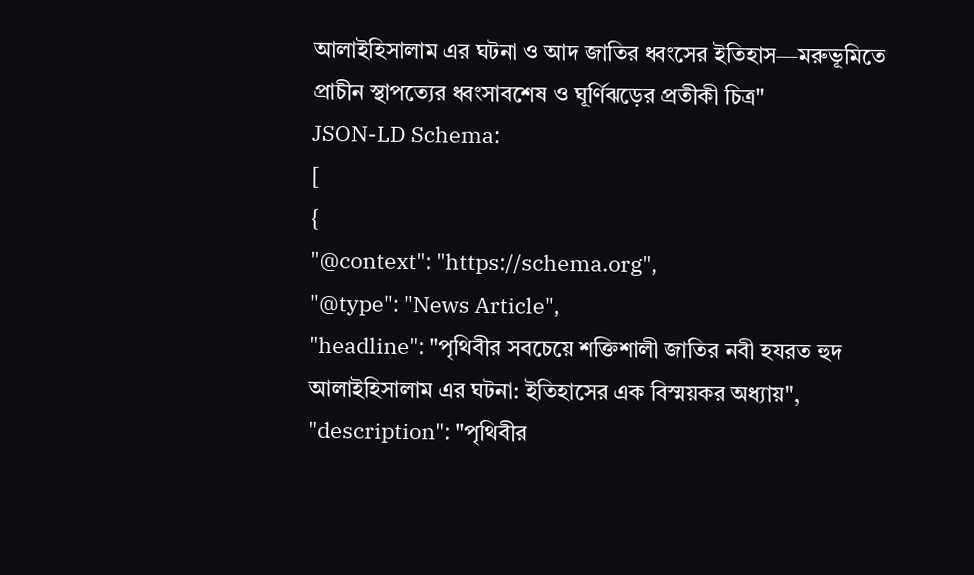আলাইহিসালাম এর ঘটনা ও আদ জাতির ধ্বংসের ইতিহাস—মরুভূমিতে প্রাচীন স্থাপত্যের ধ্বংসাবশেষ ও ঘূর্ণিঝড়ের প্রতীকী চিত্র"
JSON-LD Schema:
[
{
"@context": "https://schema.org",
"@type": "News Article",
"headline": "পৃথিবীর সবচেয়ে শক্তিশালী জাতির নবী হযরত হুদ আলাইহিসালাম এর ঘটনা: ইতিহাসের এক বিস্ময়কর অধ্যায়",
"description": "পৃথিবীর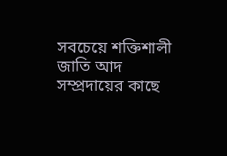সবচেয়ে শক্তিশালী জাতি আদ সম্প্রদায়ের কাছে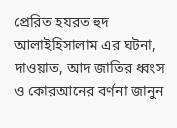প্রেরিত হযরত হুদ আলাইহিসালাম এর ঘটনা, দাওয়াত, আদ জাতির ধ্বংস ও কোরআনের বর্ণনা জানুন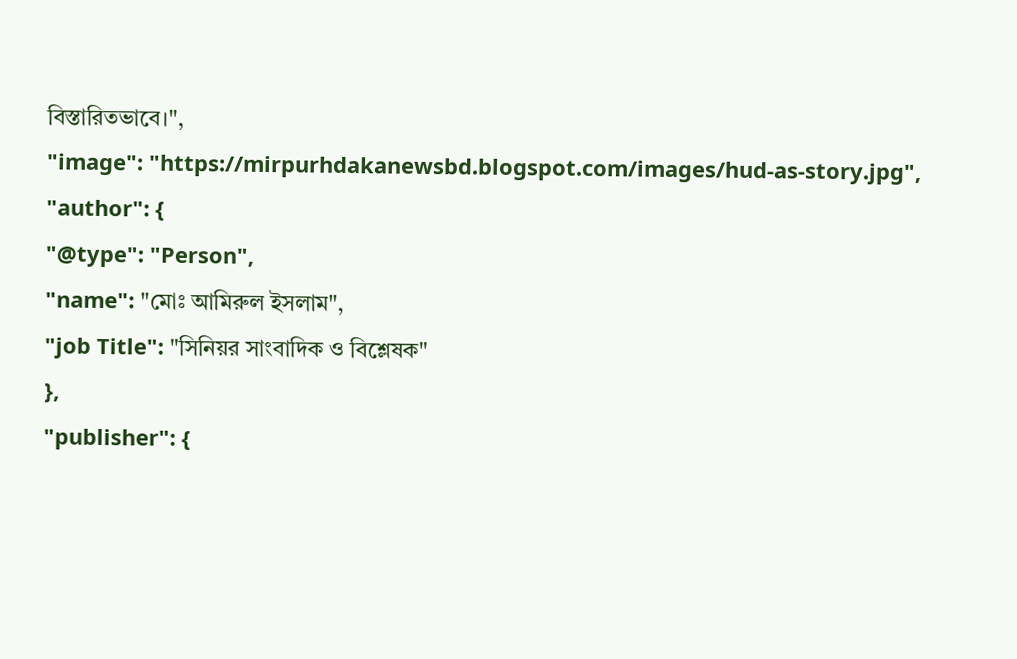বিস্তারিতভাবে।",
"image": "https://mirpurhdakanewsbd.blogspot.com/images/hud-as-story.jpg",
"author": {
"@type": "Person",
"name": "মোঃ আমিরুল ইসলাম",
"job Title": "সিনিয়র সাংবাদিক ও বিশ্লেষক"
},
"publisher": {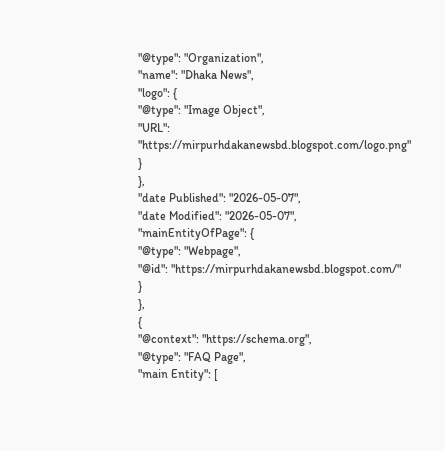"@type": "Organization",
"name": "Dhaka News",
"logo": {
"@type": "Image Object",
"URL": "https://mirpurhdakanewsbd.blogspot.com/logo.png"
}
},
"date Published": "2026-05-07",
"date Modified": "2026-05-07",
"mainEntityOfPage": {
"@type": "Webpage",
"@id": "https://mirpurhdakanewsbd.blogspot.com/"
}
},
{
"@context": "https://schema.org",
"@type": "FAQ Page",
"main Entity": [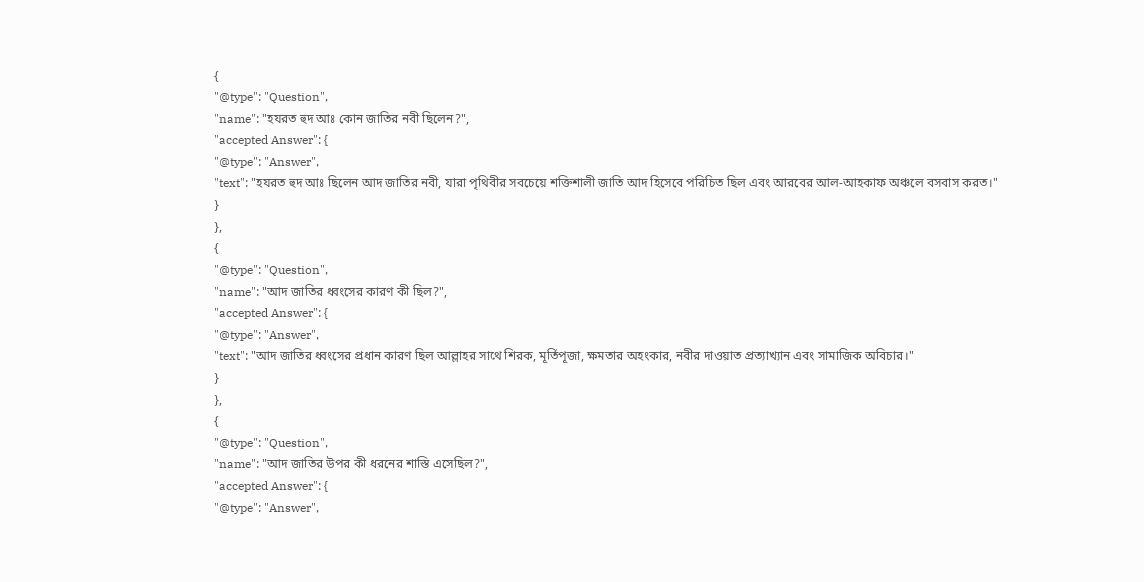{
"@type": "Question",
"name": "হযরত হুদ আঃ কোন জাতির নবী ছিলেন?",
"accepted Answer": {
"@type": "Answer",
"text": "হযরত হুদ আঃ ছিলেন আদ জাতির নবী, যারা পৃথিবীর সবচেয়ে শক্তিশালী জাতি আদ হিসেবে পরিচিত ছিল এবং আরবের আল-আহকাফ অঞ্চলে বসবাস করত।"
}
},
{
"@type": "Question",
"name": "আদ জাতির ধ্বংসের কারণ কী ছিল?",
"accepted Answer": {
"@type": "Answer",
"text": "আদ জাতির ধ্বংসের প্রধান কারণ ছিল আল্লাহর সাথে শিরক, মূর্তিপূজা, ক্ষমতার অহংকার, নবীর দাওয়াত প্রত্যাখ্যান এবং সামাজিক অবিচার।"
}
},
{
"@type": "Question",
"name": "আদ জাতির উপর কী ধরনের শাস্তি এসেছিল?",
"accepted Answer": {
"@type": "Answer",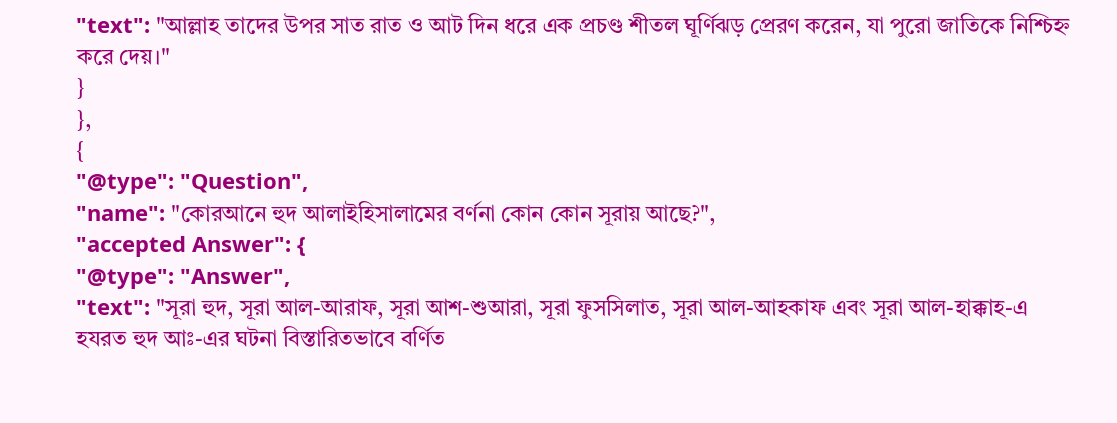"text": "আল্লাহ তাদের উপর সাত রাত ও আট দিন ধরে এক প্রচণ্ড শীতল ঘূর্ণিঝড় প্রেরণ করেন, যা পুরো জাতিকে নিশ্চিহ্ন করে দেয়।"
}
},
{
"@type": "Question",
"name": "কোরআনে হুদ আলাইহিসালামের বর্ণনা কোন কোন সূরায় আছে?",
"accepted Answer": {
"@type": "Answer",
"text": "সূরা হুদ, সূরা আল-আরাফ, সূরা আশ-শুআরা, সূরা ফুসসিলাত, সূরা আল-আহকাফ এবং সূরা আল-হাক্কাহ-এ হযরত হুদ আঃ-এর ঘটনা বিস্তারিতভাবে বর্ণিত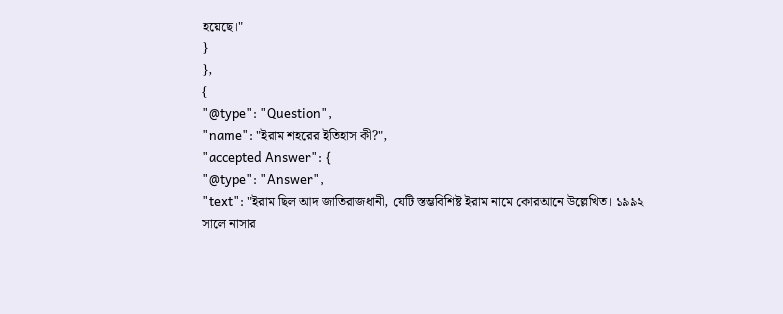হয়েছে।"
}
},
{
"@type": "Question",
"name": "ইরাম শহরের ইতিহাস কী?",
"accepted Answer": {
"@type": "Answer",
"text": "ইরাম ছিল আদ জাতিরাজধানী, যেটি স্তম্ভবিশিষ্ট ইরাম নামে কোরআনে উল্লেখিত। ১৯৯২ সালে নাসার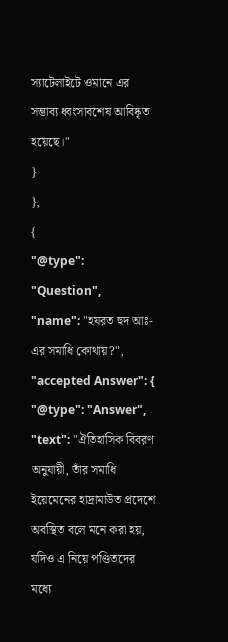স্যাটেলাইটে ওমানে এর সম্ভাব্য ধ্বংসাবশেষ আবিষ্কৃত হয়েছে।"
}
},
{
"@type": "Question",
"name": "হযরত হুদ আঃ-এর সমাধি কোথায়?",
"accepted Answer": {
"@type": "Answer",
"text": "ঐতিহাসিক বিবরণ অনুযায়ী, তাঁর সমাধি ইয়েমেনের হাদ্রামাউত প্রদেশে অবস্থিত বলে মনে করা হয়, যদিও এ নিয়ে পণ্ডিতদের মধ্যে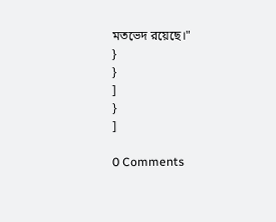মতভেদ রয়েছে।"
}
}
]
}
]

0 Comments